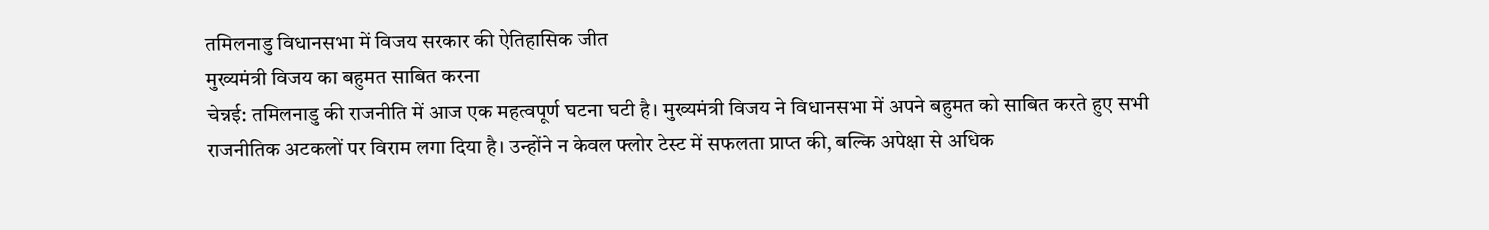तमिलनाडु विधानसभा में विजय सरकार की ऐतिहासिक जीत
मुख्यमंत्री विजय का बहुमत साबित करना
चेन्नई: तमिलनाडु की राजनीति में आज एक महत्वपूर्ण घटना घटी है। मुख्यमंत्री विजय ने विधानसभा में अपने बहुमत को साबित करते हुए सभी राजनीतिक अटकलों पर विराम लगा दिया है। उन्होंने न केवल फ्लोर टेस्ट में सफलता प्राप्त की, बल्कि अपेक्षा से अधिक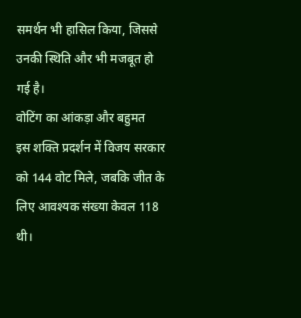समर्थन भी हासिल किया, जिससे उनकी स्थिति और भी मजबूत हो गई है।
वोटिंग का आंकड़ा और बहुमत
इस शक्ति प्रदर्शन में विजय सरकार को 144 वोट मिले, जबकि जीत के लिए आवश्यक संख्या केवल 118 थी।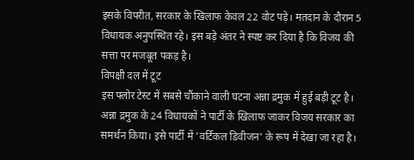इसके विपरीत, सरकार के खिलाफ केवल 22 वोट पड़े। मतदान के दौरान 5 विधायक अनुपस्थित रहे। इस बड़े अंतर ने स्पष्ट कर दिया है कि विजय की सत्ता पर मजबूत पकड़ है।
विपक्षी दल में टूट
इस फ्लोर टेस्ट में सबसे चौंकाने वाली घटना अन्ना द्रमुक में हुई बड़ी टूट है। अन्ना द्रमुक के 24 विधायकों ने पार्टी के खिलाफ जाकर विजय सरकार का समर्थन किया। इसे पार्टी में 'वर्टिकल डिवीजन' के रूप में देखा जा रहा है।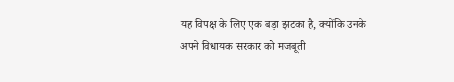यह विपक्ष के लिए एक बड़ा झटका है, क्योंकि उनके अपने विधायक सरकार को मजबूती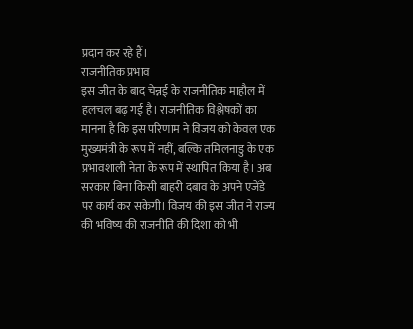प्रदान कर रहे हैं।
राजनीतिक प्रभाव
इस जीत के बाद चेन्नई के राजनीतिक माहौल में हलचल बढ़ गई है। राजनीतिक विश्लेषकों का मानना है कि इस परिणाम ने विजय को केवल एक मुख्यमंत्री के रूप में नहीं, बल्कि तमिलनाडु के एक प्रभावशाली नेता के रूप में स्थापित किया है। अब सरकार बिना किसी बाहरी दबाव के अपने एजेंडे पर कार्य कर सकेगी। विजय की इस जीत ने राज्य की भविष्य की राजनीति की दिशा को भी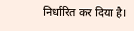निर्धारित कर दिया है।